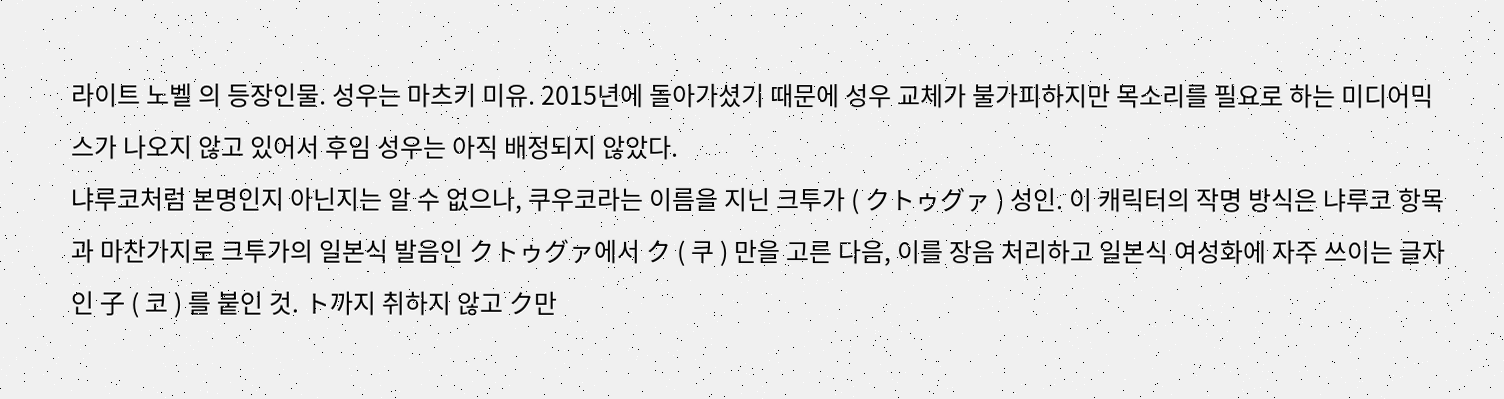라이트 노벨 의 등장인물. 성우는 마츠키 미유. 2015년에 돌아가셨기 때문에 성우 교체가 불가피하지만 목소리를 필요로 하는 미디어믹스가 나오지 않고 있어서 후임 성우는 아직 배정되지 않았다.
냐루코처럼 본명인지 아닌지는 알 수 없으나, 쿠우코라는 이름을 지닌 크투가 ( クトゥグァ ) 성인. 이 캐릭터의 작명 방식은 냐루코 항목과 마찬가지로 크투가의 일본식 발음인 クトゥグァ에서 ク ( 쿠 ) 만을 고른 다음, 이를 장음 처리하고 일본식 여성화에 자주 쓰이는 글자인 子 ( 코 ) 를 붙인 것. ト까지 취하지 않고 ク만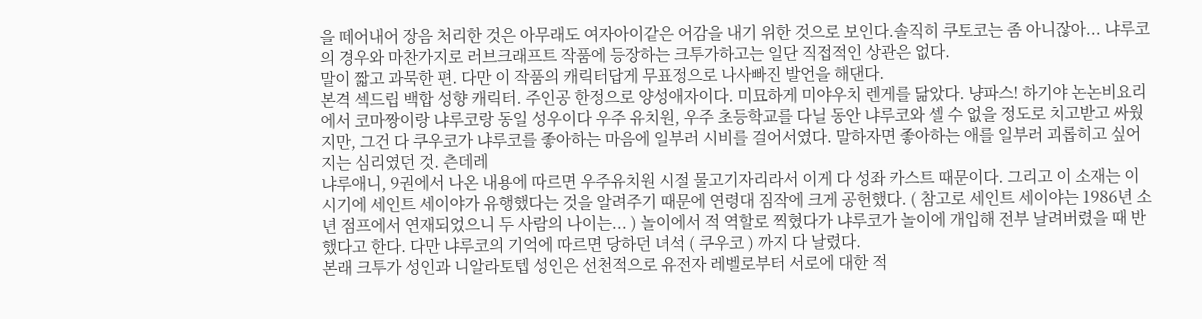을 떼어내어 장음 처리한 것은 아무래도 여자아이같은 어감을 내기 위한 것으로 보인다.솔직히 쿠토코는 좀 아니잖아... 냐루코의 경우와 마찬가지로 러브크래프트 작품에 등장하는 크투가하고는 일단 직접적인 상관은 없다.
말이 짧고 과묵한 편. 다만 이 작품의 캐릭터답게 무표정으로 나사빠진 발언을 해댄다.
본격 섹드립 백합 성향 캐릭터. 주인공 한정으로 양성애자이다. 미묘하게 미야우치 렌게를 닮았다. 냥파스! 하기야 논논비요리에서 코마짱이랑 냐루코랑 동일 성우이다 우주 유치원, 우주 초등학교를 다닐 동안 냐루코와 셀 수 없을 정도로 치고받고 싸웠지만, 그건 다 쿠우코가 냐루코를 좋아하는 마음에 일부러 시비를 걸어서였다. 말하자면 좋아하는 애를 일부러 괴롭히고 싶어지는 심리였던 것. 츤데레
냐루애니, 9권에서 나온 내용에 따르면 우주유치원 시절 물고기자리라서 이게 다 성좌 카스트 때문이다. 그리고 이 소재는 이 시기에 세인트 세이야가 유행했다는 것을 알려주기 때문에 연령대 짐작에 크게 공헌했다. ( 참고로 세인트 세이야는 1986년 소년 점프에서 연재되었으니 두 사람의 나이는... ) 놀이에서 적 역할로 찍혔다가 냐루코가 놀이에 개입해 전부 날려버렸을 때 반했다고 한다. 다만 냐루코의 기억에 따르면 당하던 녀석 ( 쿠우코 ) 까지 다 날렸다.
본래 크투가 성인과 니알라토텝 성인은 선천적으로 유전자 레벨로부터 서로에 대한 적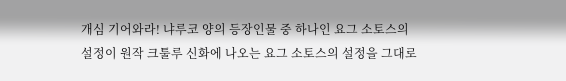개심 기어와라! 냐루코 양의 등장인물 중 하나인 요그 소토스의 설정이 원작 크툴루 신화에 나오는 요그 소토스의 설정을 그대로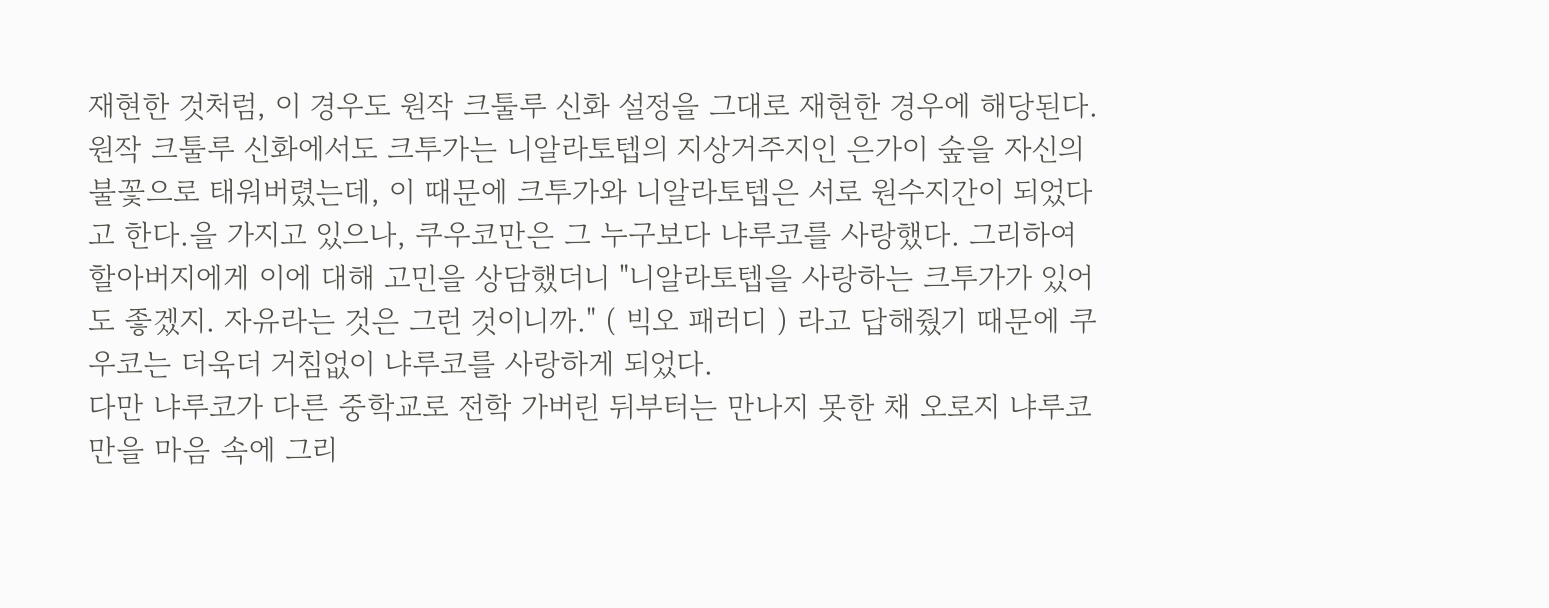재현한 것처럼, 이 경우도 원작 크툴루 신화 설정을 그대로 재현한 경우에 해당된다. 원작 크툴루 신화에서도 크투가는 니알라토텝의 지상거주지인 은가이 숲을 자신의 불꽃으로 태워버렸는데, 이 때문에 크투가와 니알라토텝은 서로 원수지간이 되었다고 한다.을 가지고 있으나, 쿠우코만은 그 누구보다 냐루코를 사랑했다. 그리하여 할아버지에게 이에 대해 고민을 상담했더니 "니알라토텝을 사랑하는 크투가가 있어도 좋겠지. 자유라는 것은 그런 것이니까." ( 빅오 패러디 ) 라고 답해줬기 때문에 쿠우코는 더욱더 거침없이 냐루코를 사랑하게 되었다.
다만 냐루코가 다른 중학교로 전학 가버린 뒤부터는 만나지 못한 채 오로지 냐루코만을 마음 속에 그리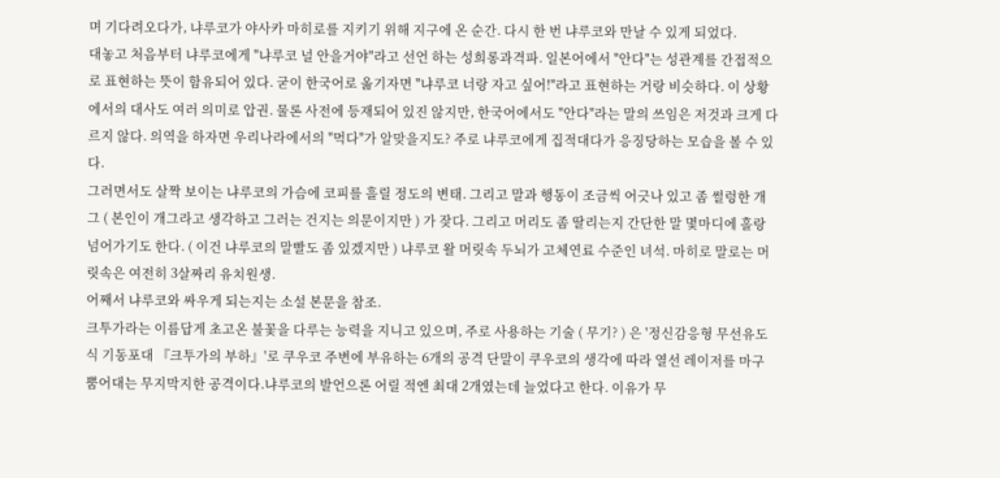며 기다려오다가, 냐루코가 야사카 마히로를 지키기 위해 지구에 온 순간. 다시 한 번 냐루코와 만날 수 있게 되었다.
대놓고 처음부터 냐루코에게 "냐루코 널 안을거야"라고 선언 하는 성희롱과격파. 일본어에서 "안다"는 성관계를 간접적으로 표현하는 뜻이 함유되어 있다. 굳이 한국어로 옮기자면 "냐루코 너랑 자고 싶어!"라고 표현하는 거랑 비슷하다. 이 상황에서의 대사도 여러 의미로 압권. 물론 사전에 등재되어 있진 않지만, 한국어에서도 "안다"라는 말의 쓰임은 저것과 크게 다르지 않다. 의역을 하자면 우리나라에서의 "먹다"가 알맞을지도? 주로 냐루코에게 집적대다가 응징당하는 모습을 볼 수 있다.
그러면서도 살짝 보이는 냐루코의 가슴에 코피를 흘릴 정도의 변태. 그리고 말과 행동이 조금씩 어긋나 있고 좀 썰렁한 개그 ( 본인이 개그라고 생각하고 그러는 건지는 의문이지만 ) 가 잦다. 그리고 머리도 좀 딸리는지 간단한 말 몇마디에 홀랑 넘어가기도 한다. ( 이건 냐루코의 말빨도 좀 있겠지만 ) 냐루코 왈 머릿속 두뇌가 고체연료 수준인 녀석. 마히로 말로는 머릿속은 여전히 3살짜리 유치원생.
어째서 냐루코와 싸우게 되는지는 소설 본문을 참조.
크투가라는 이름답게 초고온 불꽃을 다루는 능력을 지니고 있으며, 주로 사용하는 기술 ( 무기? ) 은 '정신감응형 무선유도식 기동포대 『크투가의 부하』'로 쿠우코 주변에 부유하는 6개의 공격 단말이 쿠우코의 생각에 따라 열선 레이저를 마구 뿜어대는 무지막지한 공격이다.냐루코의 발언으론 어릴 적엔 최대 2개였는데 늘었다고 한다. 이유가 무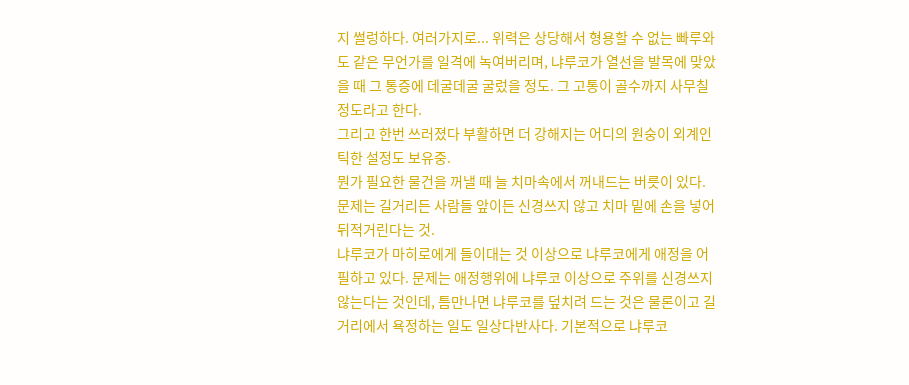지 썰렁하다. 여러가지로... 위력은 상당해서 형용할 수 없는 빠루와도 같은 무언가를 일격에 녹여버리며, 냐루코가 열선을 발목에 맞았을 때 그 통증에 데굴데굴 굴렀을 정도. 그 고통이 골수까지 사무칠 정도라고 한다.
그리고 한번 쓰러졌다 부활하면 더 강해지는 어디의 원숭이 외계인틱한 설정도 보유중.
뭔가 필요한 물건을 꺼낼 때 늘 치마속에서 꺼내드는 버릇이 있다. 문제는 길거리든 사람들 앞이든 신경쓰지 않고 치마 밑에 손을 넣어 뒤적거린다는 것.
냐루코가 마히로에게 들이대는 것 이상으로 냐루코에게 애정을 어필하고 있다. 문제는 애정행위에 냐루코 이상으로 주위를 신경쓰지 않는다는 것인데, 틈만나면 냐루코를 덮치려 드는 것은 물론이고 길거리에서 욕정하는 일도 일상다반사다. 기본적으로 냐루코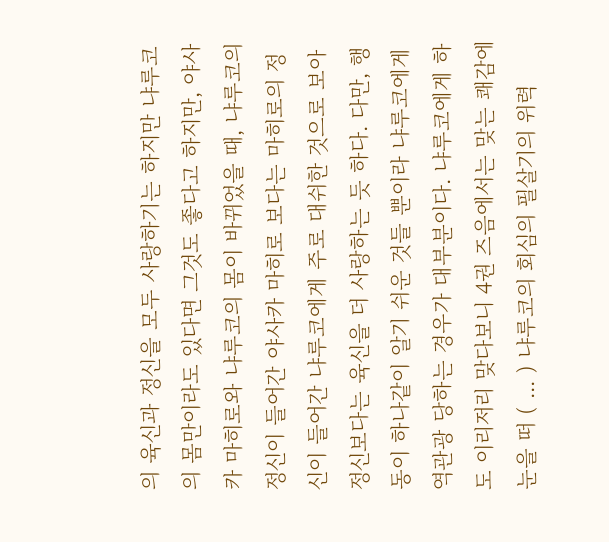의 육신과 정신을 모두 사랑하기는 하지만 냐루코의 몸만이라도 있다면 그것도 좋다고 하지만, 야사카 마히로와 냐루코의 몸이 바뀌었을 때, 냐루코의 정신이 들어간 야사카 마히로 보다는 마히로의 정신이 들어간 냐루코에게 주로 대쉬한 것으로 보아 정신보다는 육신을 더 사랑하는 듯 하다. 다만, 행동이 하나같이 알기 쉬운 것들 뿐이라 냐루코에게 역관광 당하는 경우가 대부분이다. 냐루코에게 하도 이리저리 맞다보니 4권 즈음에서는 맞는 쾌감에 눈을 떠 ( ... ) 냐루코의 회심의 필살기의 위력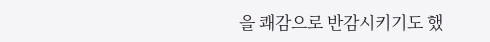을 쾌감으로 반감시키기도 했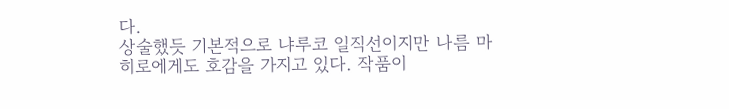다.
상술했듯 기본적으로 냐루코 일직선이지만 나름 마히로에게도 호감을 가지고 있다. 작품이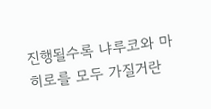진행될수록 냐루코와 마히로를 모두 가질거란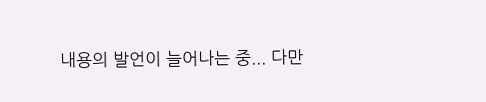내용의 발언이 늘어나는 중... 다만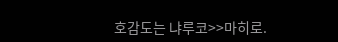호감도는 냐루코>>마히로.